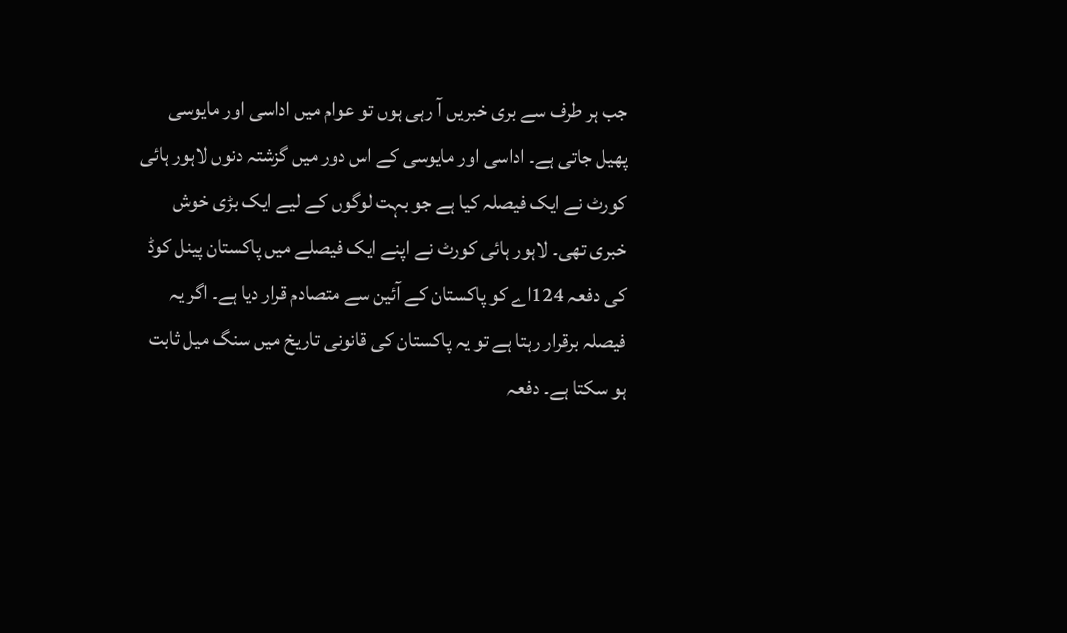جب ہر طرف سے بری خبریں آ رہی ہوں تو عوام میں اداسی اور مایوسی پھیل جاتی ہے۔ اداسی اور مایوسی کے اس دور میں گزشتہ دنوں لاہور ہائی کورٹ نے ایک فیصلہ کیا ہے جو بہت لوگوں کے لیے ایک بڑی خوش خبری تھی۔ لاہور ہائی کورٹ نے اپنے ایک فیصلے میں پاکستان پینل کوڈ کی دفعہ 124اے کو پاکستان کے آئین سے متصادم قرار دیا ہے۔ اگر یہ فیصلہ برقرار رہتا ہے تو یہ پاکستان کی قانونی تاریخ میں سنگ میل ثابت ہو سکتا ہے۔ دفعہ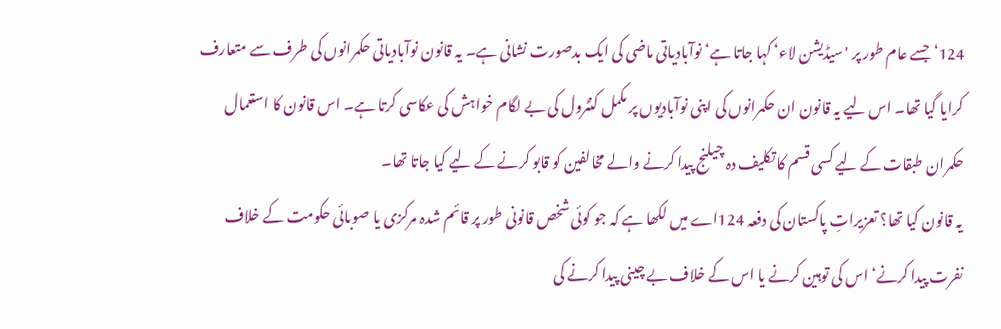124‘ جسے عام طور پر 'سیڈیشن لاء‘ کہا جاتا ہے‘ نوآبادیاتی ماضی کی ایک بدصورت نشانی ہے۔ یہ قانون نوآبادیاتی حکمرانوں کی طرف سے متعارف کرایا گیا تھا۔ اس لیے یہ قانون ان حکمرانوں کی اپنی نوآبادیوں پر مکمل کنٹرول کی بے لگام خواہش کی عکاسی کرتا ہے۔ اس قانون کا استعمال حکمران طبقات کے لیے کسی قسم کا تکلیف دہ چیلنج پیدا کرنے والے مخالفین کو قابو کرنے کے لیے کیا جاتا تھا۔
یہ قانون کیا تھا؟ تعزیراتِ پاکستان کی دفعہ 124اے میں لکھا ہے کہ جو کوئی شخص قانونی طور پر قائم شدہ مرکزی یا صوبائی حکومت کے خلاف نفرت پیدا کرنے‘ اس کی توہین کرنے یا اس کے خلاف بے چینی پیدا کرنے کی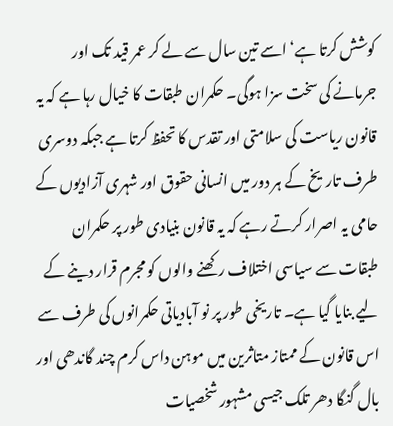کوشش کرتا ہے‘ اسے تین سال سے لے کر عمر قید تک اور جرمانے کی سخت سزا ہوگی۔ حکمران طبقات کا خیال رہا ہے کہ یہ قانون ریاست کی سلامتی اور تقدس کا تحفظ کرتا ہے جبکہ دوسری طرف تاریخ کے ہر دور میں انسانی حقوق اور شہری آزادیوں کے حامی یہ اصرار کرتے رہے کہ یہ قانون بنیادی طور پر حکمران طبقات سے سیاسی اختلاف رکھنے والوں کو مجرم قرار دینے کے لیے بنایا گیا ہے۔ تاریخی طور پر نو آبادیاتی حکمرانوں کی طرف سے اس قانون کے ممتاز متاثرین میں موہن داس کرم چند گاندھی اور بال گنگا دھر تلک جیسی مشہور شخصیات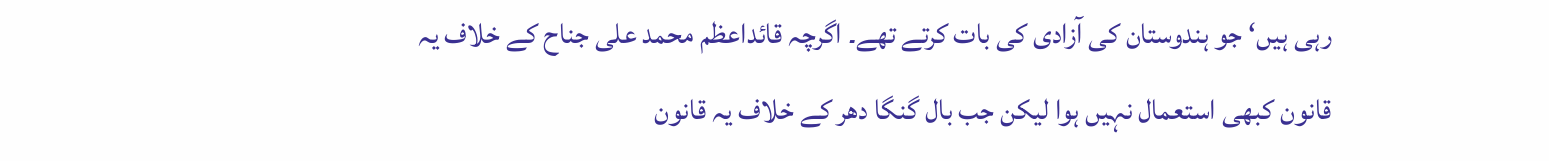رہی ہیں‘ جو ہندوستان کی آزادی کی بات کرتے تھے۔ اگرچہ قائداعظم محمد علی جناح کے خلاف یہ قانون کبھی استعمال نہیں ہوا لیکن جب بال گنگا دھر کے خلاف یہ قانون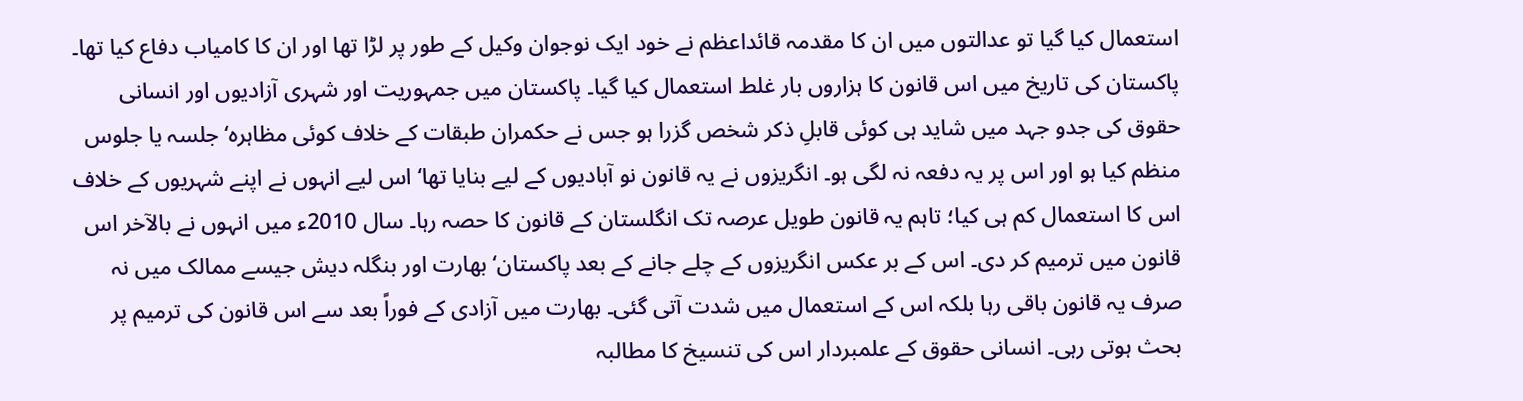استعمال کیا گیا تو عدالتوں میں ان کا مقدمہ قائداعظم نے خود ایک نوجوان وکیل کے طور پر لڑا تھا اور ان کا کامیاب دفاع کیا تھا۔
پاکستان کی تاریخ میں اس قانون کا ہزاروں بار غلط استعمال کیا گیا۔ پاکستان میں جمہوریت اور شہری آزادیوں اور انسانی حقوق کی جدو جہد میں شاید ہی کوئی قابلِ ذکر شخص گزرا ہو جس نے حکمران طبقات کے خلاف کوئی مظاہرہ‘ جلسہ یا جلوس منظم کیا ہو اور اس پر یہ دفعہ نہ لگی ہو۔ انگریزوں نے یہ قانون نو آبادیوں کے لیے بنایا تھا‘ اس لیے انہوں نے اپنے شہریوں کے خلاف اس کا استعمال کم ہی کیا؛ تاہم یہ قانون طویل عرصہ تک انگلستان کے قانون کا حصہ رہا۔ سال 2010ء میں انہوں نے بالآخر اس قانون میں ترمیم کر دی۔ اس کے بر عکس انگریزوں کے چلے جانے کے بعد پاکستان‘ بھارت اور بنگلہ دیش جیسے ممالک میں نہ صرف یہ قانون باقی رہا بلکہ اس کے استعمال میں شدت آتی گئی۔ بھارت میں آزادی کے فوراً بعد سے اس قانون کی ترمیم پر بحث ہوتی رہی۔ انسانی حقوق کے علمبردار اس کی تنسیخ کا مطالبہ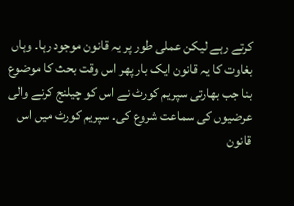کرتے رہے لیکن عملی طور پر یہ قانون موجود رہا۔ وہاں بغاوت کا یہ قانون ایک بار پھر اس وقت بحث کا موضوع بنا جب بھارتی سپریم کورٹ نے اس کو چیلنج کرنے والی عرضیوں کی سماعت شروع کی۔ سپریم کورٹ میں اس قانون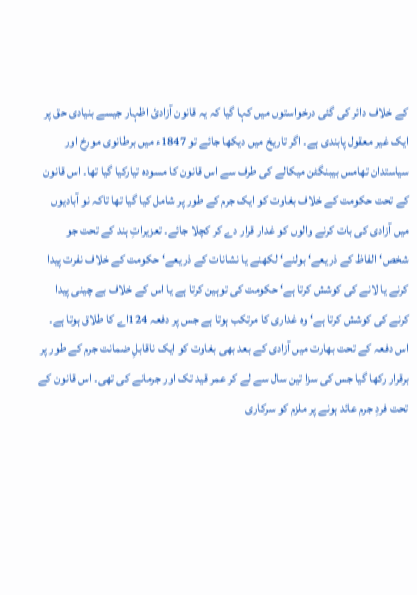کے خلاف دائر کی گئی درخواستوں میں کہا گیا کہ یہ قانون آزادیٔ اظہار جیسے بنیادی حق پر ایک غیر معقول پابندی ہے۔ اگر تاریخ میں دیکھا جائے تو 1847ء میں برطانوی مورخ اور سیاستدان تھامس بیبنگٹن میکالے کی طرف سے اس قانون کا مسودہ تیارکیا گیا تھا۔ اس قانون کے تحت حکومت کے خلاف بغاوت کو ایک جرم کے طور پر شامل کیا گیا تھا تاکہ نو آبادیوں میں آزادی کی بات کرنے والوں کو غدار قرار دے کر کچلا جائے۔ تعزیراتِ ہند کے تحت جو شخص‘ الفاظ کے ذریعے‘ بولنے‘ لکھنے یا نشانات کے ذریعے‘ حکومت کے خلاف نفرت پیدا کرنے یا لانے کی کوشش کرتا ہے‘ حکومت کی توہین کرتا ہے یا اس کے خلاف بے چینی پیدا کرنے کی کوشش کرتا ہے‘ وہ غداری کا مرتکب ہوتا ہے جس پر دفعہ 124اے کا طلاق ہوتا ہے۔ اس دفعہ کے تحت بھارت میں آزادی کے بعد بھی بغاوت کو ایک ناقابلِ ضمانت جرم کے طور پر برقرار رکھا گیا جس کی سزا تین سال سے لے کر عمر قید تک اور جرمانے کی تھی۔ اس قانون کے تحت فردِ جرم عائد ہونے پر ملزم کو سرکاری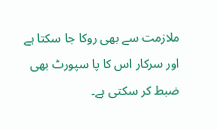ملازمت سے بھی روکا جا سکتا ہے اور سرکار اس کا پا سپورٹ بھی ضبط کر سکتی ہے۔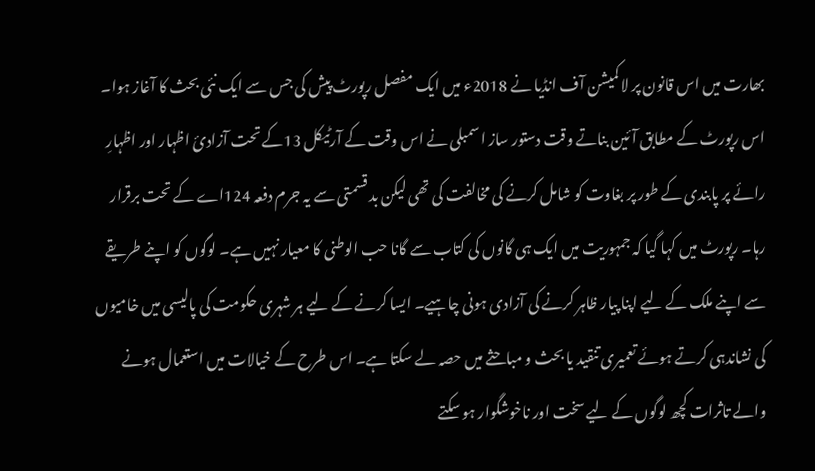بھارت میں اس قانون پر لا کمیشن آف انڈیا نے 2018ء میں ایک مفصل رپورٹ پیش کی جس سے ایک نئی بحث کا آغاز ہوا۔ اس رپورٹ کے مطابق آئین بناتے وقت دستور ساز اسمبلی نے اس وقت کے آرٹیکل 13کے تحت آزادیٔ اظہار اور اظہارِ رائے پر پابندی کے طور پر بغاوت کو شامل کرنے کی مخالفت کی تھی لیکن بد قسمتی سے یہ جرم دفعہ 124اے کے تحت برقرار رہا۔ رپورٹ میں کہا گیا کہ جمہوریت میں ایک ہی گانوں کی کتاب سے گانا حب الوطنی کا معیار نہیں ہے۔ لوگوں کو اپنے طریقے سے اپنے ملک کے لیے اپنا پیار ظاہر کرنے کی آزادی ہونی چاہیے۔ ایسا کرنے کے لیے ہر شہری حکومت کی پالیسی میں خامیوں کی نشاندہی کرتے ہوئے تعمیری تنقید یا بحث و مباحثے میں حصہ لے سکتا ہے۔ اس طرح کے خیالات میں استعمال ہونے والے تاثرات کچھ لوگوں کے لیے سخت اور ناخوشگوار ہو سکتے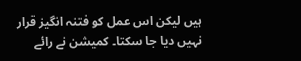ہیں لیکن اس عمل کو فتنہ انگیز قرار نہیں دیا جا سکتا۔ کمیشن نے رائے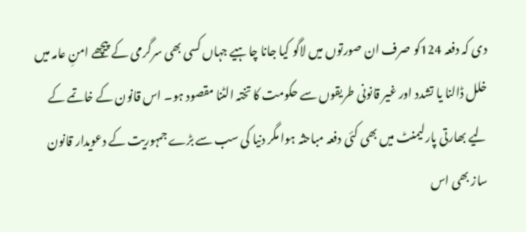دی کہ دفعہ 124کو صرف ان صورتوں میں لاگو کیا جانا چاہیے جہاں کسی بھی سرگرمی کے پیچھے امنِ عامہ میں خلل ڈالنا یا تشدد اور غیر قانونی طریقوں سے حکومت کا تختہ الٹنا مقصود ہو۔ اس قانون کے خاتمے کے لیے بھارتی پارلیمنٹ میں بھی کئی دفعہ مباحثہ ہوا مگر دنیا کی سب سے بڑے جمہوریت کے دعویدار قانون ساز بھی اس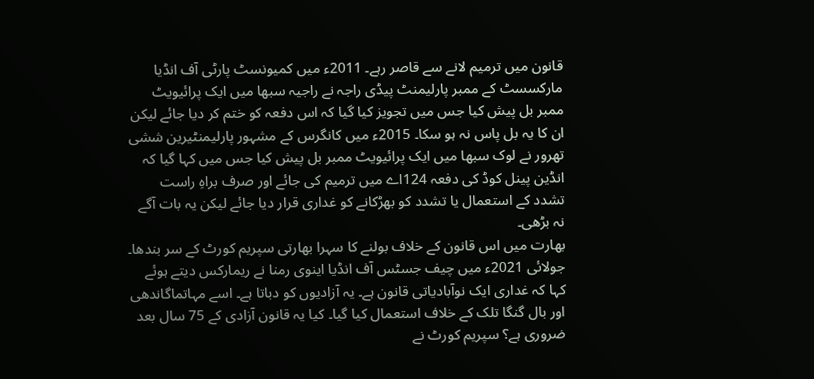قانون میں ترمیم لانے سے قاصر رہے۔ 2011ء میں کمیونسٹ پارٹی آف انڈیا مارکسسٹ کے ممبر پارلیمنٹ پیڈی راجہ نے راجیہ سبھا میں ایک پرائیویٹ ممبر بل پیش کیا جس میں تجویز کیا گیا کہ اس دفعہ کو ختم کر دیا جائے لیکن ان کا یہ بل پاس نہ ہو سکا۔ 2015ء میں کانگرس کے مشہور پارلیمنٹیرین ششی تھرور نے لوک سبھا میں ایک پرائیویٹ ممبر بل پیش کیا جس میں کہا گیا کہ انڈین پینل کوڈ کی دفعہ 124اے میں ترمیم کی جائے اور صرف براہِ راست تشدد کے استعمال یا تشدد کو بھڑکانے کو غداری قرار دیا جائے لیکن یہ بات آگے نہ بڑھی۔
بھارت میں اس قانون کے خلاف بولنے کا سہرا بھارتی سپریم کورٹ کے سر بندھا۔ جولائی 2021ء میں چیف جسٹس آف انڈیا اینوی رمنا نے ریمارکس دیتے ہوئے کہا کہ غداری ایک نوآبادیاتی قانون ہے۔ یہ آزادیوں کو دباتا ہے۔ اسے مہاتماگاندھی اور بال گنگا تلک کے خلاف استعمال کیا گیا۔ کیا یہ قانون آزادی کے 75 سال بعد ضروری ہے؟ سپریم کورٹ نے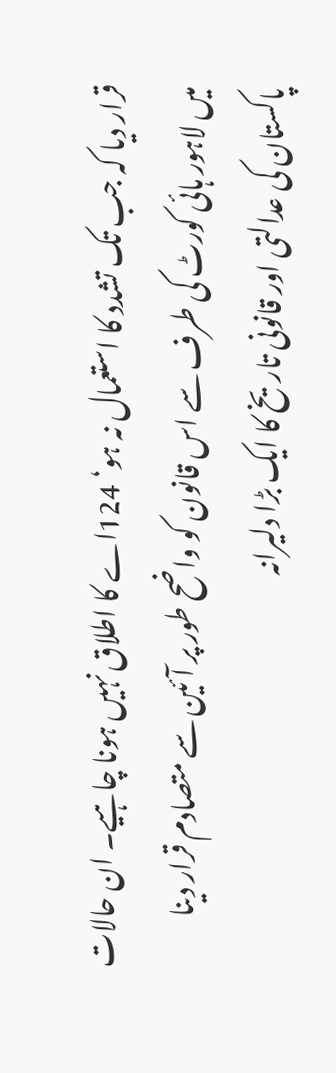قرار دیا کہ جب تک تشدد کا استعمال نہ ہو‘ 124اے کا اطلاق نہیں ہونا چاہیے۔ ان حالات میں لاہور ہائی کورٹ کی طرف سے اس قانون کو واضح طور پر آئین سے متصادم قرار دینا پاکستان کی عدالتی اور قانونی تاریخ کا ایک بڑا دلیرانہ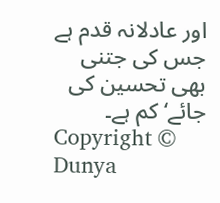اور عادلانہ قدم ہے جس کی جتنی بھی تحسین کی جائے‘ کم ہے۔
Copyright © Dunya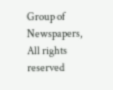Group of Newspapers, All rights reserved